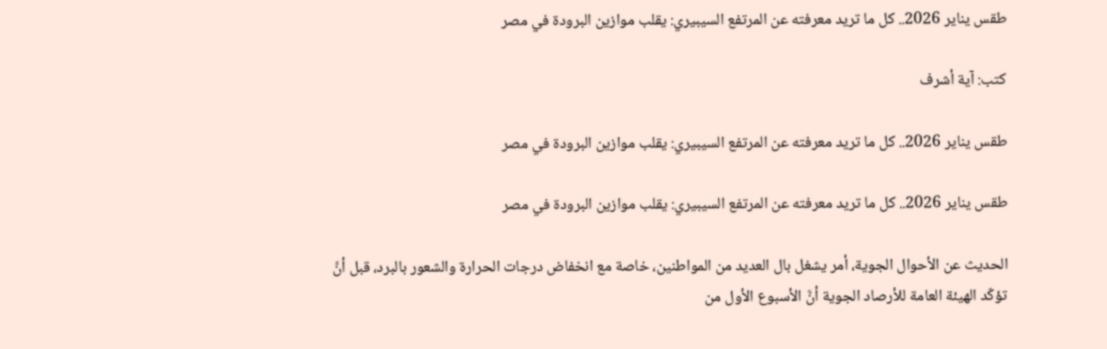طقس يناير 2026.. كل ما تريد معرفته عن المرتفع السيبيري: يقلب موازين البرودة في مصر

كتب: آية أشرف

طقس يناير 2026.. كل ما تريد معرفته عن المرتفع السيبيري: يقلب موازين البرودة في مصر

طقس يناير 2026.. كل ما تريد معرفته عن المرتفع السيبيري: يقلب موازين البرودة في مصر

الحديث عن الأحوال الجوية، أمر يشغل بال العديد من المواطنين، خاصة مع انخفاض درجات الحرارة والشعور بالبرد، قبل أنَّ تؤكّد الهيئة العامة للأرصاد الجوية أنَّ الأسبوع الأول من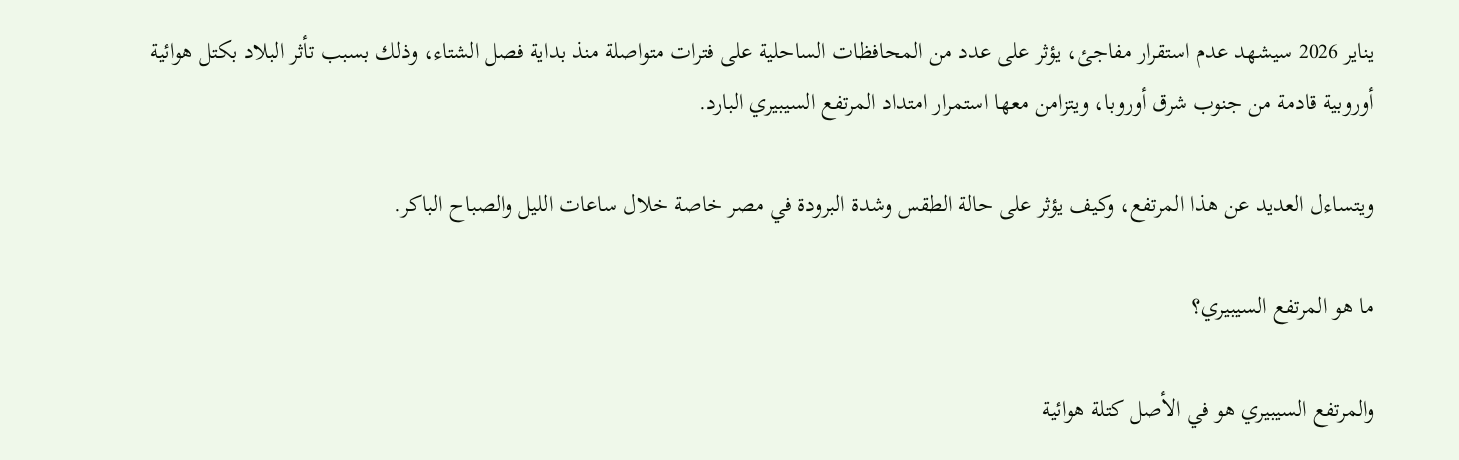يناير 2026 سيشهد عدم استقرار مفاجئ، يؤثر على عدد من المحافظات الساحلية على فترات متواصلة منذ بداية فصل الشتاء، وذلك بسبب تأثر البلاد بكتل هوائية أوروبية قادمة من جنوب شرق أوروبا، ويتزامن معها استمرار امتداد المرتفع السيبيري البارد.

ويتساءل العديد عن هذا المرتفع، وكيف يؤثر على حالة الطقس وشدة البرودة في مصر خاصة خلال ساعات الليل والصباح الباكر.

ما هو المرتفع السيبيري؟

والمرتفع السيبيري هو في الأصل كتلة هوائية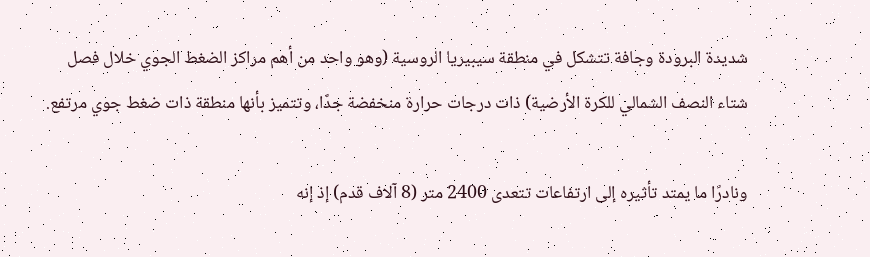شديدة البرودة وجافة تتشكل في منطقة سيبيريا الروسية (وهو واحد من أهم مراكز الضغط الجوي خلال فصل شتاء النصف الشمالي للكرة الأرضية) ذات درجات حرارة منخفضة جدًا، وتتميز بأنها منطقة ذات ضغط جوي مرتفع.

ونادرًا ما يمتد تأثيره إلى ارتفاعات تتعدى 2400 متر (8 آلاف قدم) إذ إنه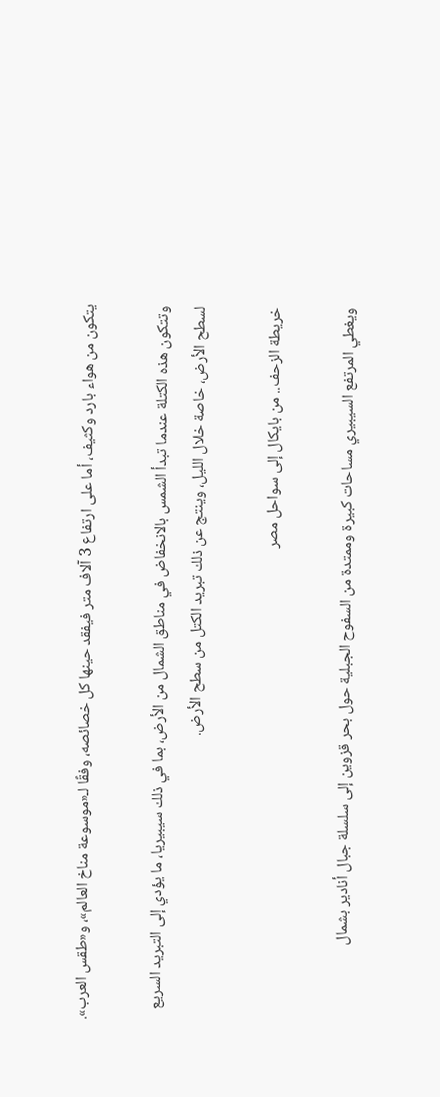يتكون من هواء بارد وكثيف، أما على ارتفاع 3 آلاف متر فيفقد حينها كل خصائصه، وفقًا لـ«موسوعة مناخ العالم»، و«طقس العرب».

وتتكون هذه الكتلة عندما تبدأ الشمس بالانخفاض في مناطق الشمال من الأرض، بما في ذلك سيبيريا، ما يؤدي إلى التبريد السريع لسطح الأرض، خاصة خلال الليل، وينتج عن ذلك تبريد الكتل من سطح الأرض.

خريطة الزحف.. من بايكال إلى سواحل مصر

ويغطي المرتفع السيبيري مساحات كبيرة وممتدة من السفوح الجبلية حول بحر قزوين إلى سلسلة جبال أنادير بشمال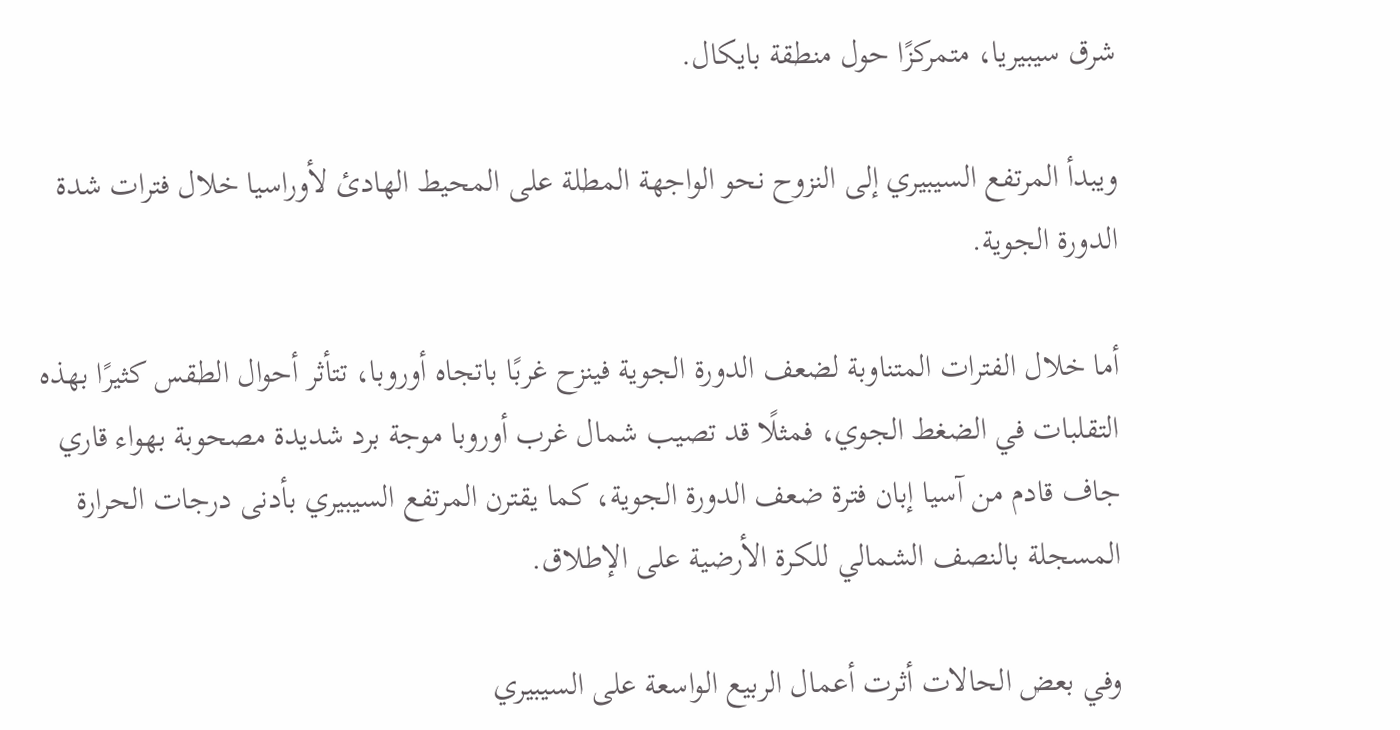شرق سيبيريا، متمركزًا حول منطقة بايكال.

ويبدأ المرتفع السيبيري إلى النزوح نحو الواجهة المطلة على المحيط الهادئ لأوراسيا خلال فترات شدة الدورة الجوية.

أما خلال الفترات المتناوبة لضعف الدورة الجوية فينزح غربًا باتجاه أوروبا، تتأثر أحوال الطقس كثيرًا بهذه التقلبات في الضغط الجوي، فمثلًا قد تصيب شمال غرب أوروبا موجة برد شديدة مصحوبة بهواء قاري جاف قادم من آسيا إبان فترة ضعف الدورة الجوية، كما يقترن المرتفع السيبيري بأدنى درجات الحرارة المسجلة بالنصف الشمالي للكرة الأرضية على الإطلاق.

وفي بعض الحالات أثرت أعمال الربيع الواسعة على السيبيري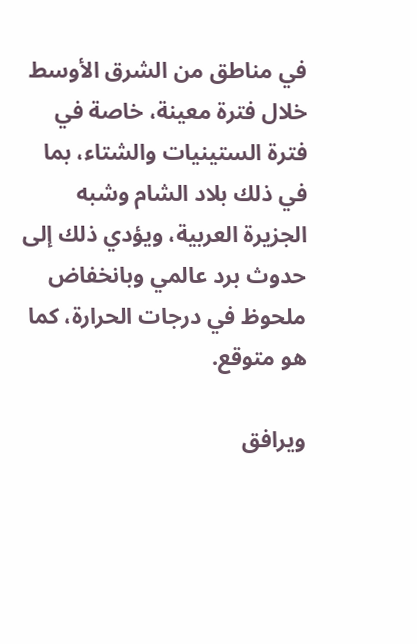في مناطق من الشرق الأوسط خلال فترة معينة، خاصة في فترة الستينيات والشتاء، بما في ذلك بلاد الشام وشبه الجزيرة العربية، ويؤدي ذلك إلى حدوث برد عالمي وبانخفاض ملحوظ في درجات الحرارة، كما هو متوقع.

ويرافق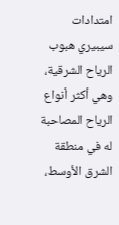امتدادات سيبيري هبوب الرياح الشرقية، وهي أكثر أنواع الرياح المصاحبة له في منطقة الشرق الأوسط،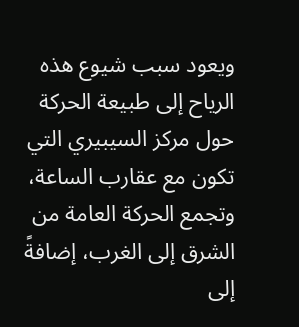ويعود سبب شيوع هذه الرياح إلى طبيعة الحركة حول مركز السيبيري التي تكون مع عقارب الساعة، وتجمع الحركة العامة من الشرق إلى الغرب، إضافةً إلى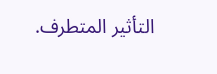التأثير المتطرف.